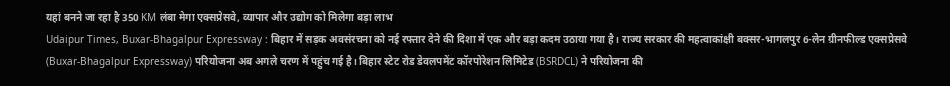यहां बनने जा रहा है 350 KM लंबा मेगा एक्सप्रेसवे, व्यापार और उद्योग को मिलेगा बड़ा लाभ
Udaipur Times, Buxar-Bhagalpur Expressway : बिहार में सड़क अवसंरचना को नई रफ्तार देने की दिशा में एक और बड़ा कदम उठाया गया है। राज्य सरकार की महत्वाकांक्षी बक्सर-भागलपुर 6-लेन ग्रीनफील्ड एक्सप्रेसवे (Buxar-Bhagalpur Expressway) परियोजना अब अगले चरण में पहुंच गई है। बिहार स्टेट रोड डेवलपमेंट कॉरपोरेशन लिमिटेड (BSRDCL) ने परियोजना की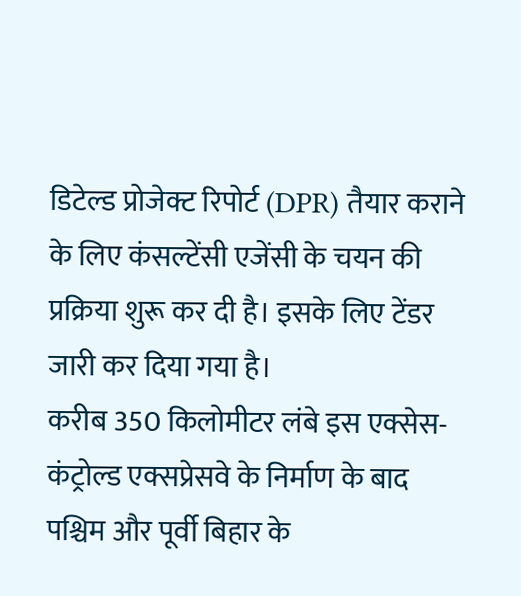डिटेल्ड प्रोजेक्ट रिपोर्ट (DPR) तैयार कराने के लिए कंसल्टेंसी एजेंसी के चयन की प्रक्रिया शुरू कर दी है। इसके लिए टेंडर जारी कर दिया गया है।
करीब 350 किलोमीटर लंबे इस एक्सेस-कंट्रोल्ड एक्सप्रेसवे के निर्माण के बाद पश्चिम और पूर्वी बिहार के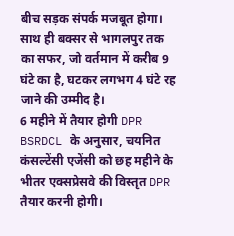बीच सड़क संपर्क मजबूत होगा। साथ ही बक्सर से भागलपुर तक का सफर, जो वर्तमान में करीब 9 घंटे का है, घटकर लगभग 4 घंटे रह जाने की उम्मीद है।
6 महीने में तैयार होगी DPR
BSRDCL के अनुसार, चयनित कंसल्टेंसी एजेंसी को छह महीने के भीतर एक्सप्रेसवे की विस्तृत DPR तैयार करनी होगी।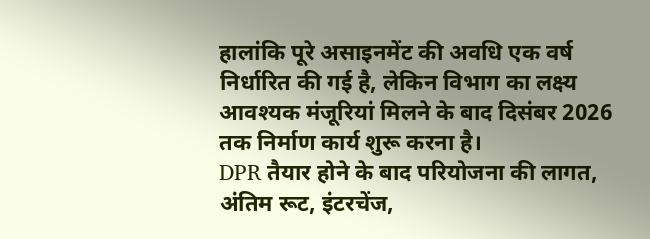हालांकि पूरे असाइनमेंट की अवधि एक वर्ष निर्धारित की गई है, लेकिन विभाग का लक्ष्य आवश्यक मंजूरियां मिलने के बाद दिसंबर 2026 तक निर्माण कार्य शुरू करना है।
DPR तैयार होने के बाद परियोजना की लागत, अंतिम रूट, इंटरचेंज,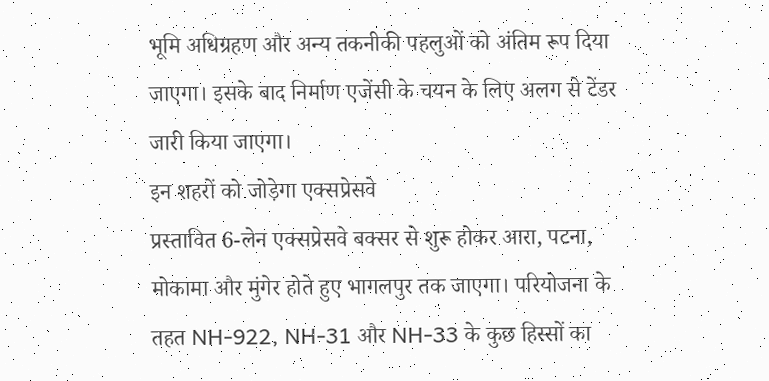भूमि अधिग्रहण और अन्य तकनीकी पहलुओं को अंतिम रूप दिया जाएगा। इसके बाद निर्माण एजेंसी के चयन के लिए अलग से टेंडर जारी किया जाएगा।
इन शहरों को जोड़ेगा एक्सप्रेसवे
प्रस्तावित 6-लेन एक्सप्रेसवे बक्सर से शुरू होकर आरा, पटना, मोकामा और मुंगेर होते हुए भागलपुर तक जाएगा। परियोजना के तहत NH-922, NH-31 और NH-33 के कुछ हिस्सों का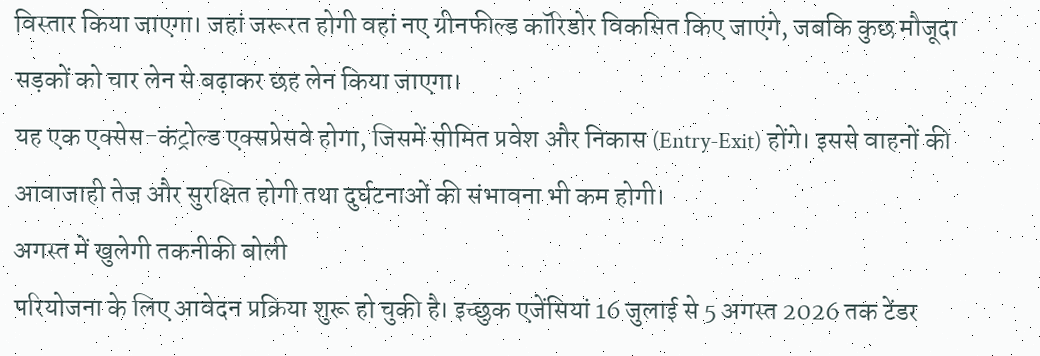विस्तार किया जाएगा। जहां जरूरत होगी वहां नए ग्रीनफील्ड कॉरिडोर विकसित किए जाएंगे, जबकि कुछ मौजूदा सड़कों को चार लेन से बढ़ाकर छह लेन किया जाएगा।
यह एक एक्सेस-कंट्रोल्ड एक्सप्रेसवे होगा, जिसमें सीमित प्रवेश और निकास (Entry-Exit) होंगे। इससे वाहनों की आवाजाही तेज और सुरक्षित होगी तथा दुर्घटनाओं की संभावना भी कम होगी।
अगस्त में खुलेगी तकनीकी बोली
परियोजना के लिए आवेदन प्रक्रिया शुरू हो चुकी है। इच्छुक एजेंसियां 16 जुलाई से 5 अगस्त 2026 तक टेंडर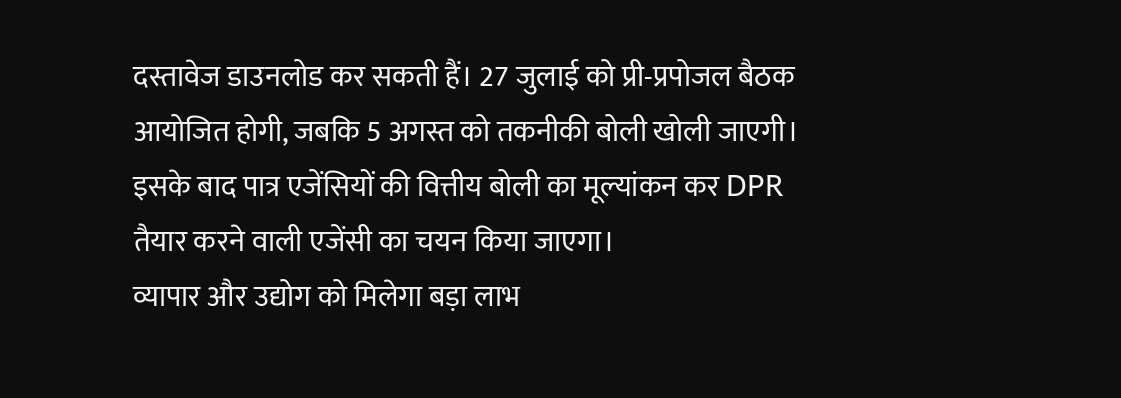दस्तावेज डाउनलोड कर सकती हैं। 27 जुलाई को प्री-प्रपोजल बैठक आयोजित होगी, जबकि 5 अगस्त को तकनीकी बोली खोली जाएगी। इसके बाद पात्र एजेंसियों की वित्तीय बोली का मूल्यांकन कर DPR तैयार करने वाली एजेंसी का चयन किया जाएगा।
व्यापार और उद्योग को मिलेगा बड़ा लाभ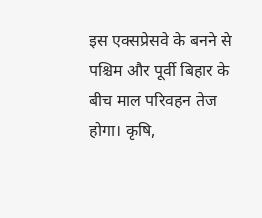इस एक्सप्रेसवे के बनने से पश्चिम और पूर्वी बिहार के बीच माल परिवहन तेज होगा। कृषि,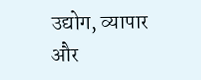उद्योग, व्यापार और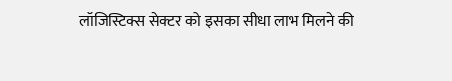लॉजिस्टिक्स सेक्टर को इसका सीधा लाभ मिलने की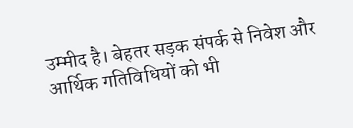उम्मीद है। बेहतर सड़क संपर्क से निवेश और आर्थिक गतिविधियों को भी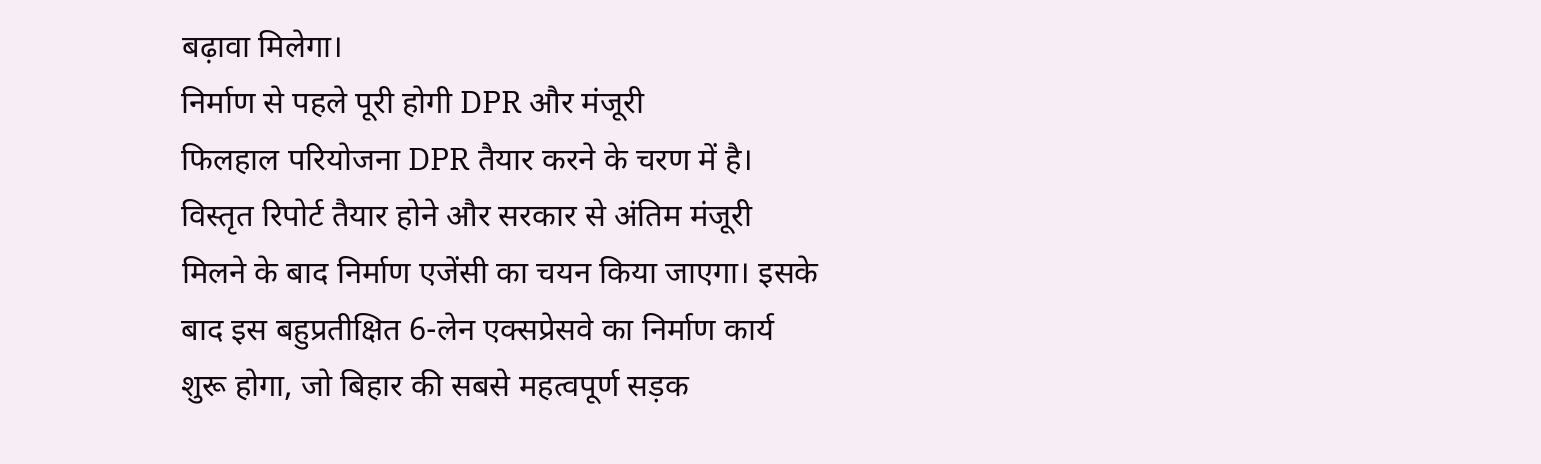बढ़ावा मिलेगा।
निर्माण से पहले पूरी होगी DPR और मंजूरी
फिलहाल परियोजना DPR तैयार करने के चरण में है। विस्तृत रिपोर्ट तैयार होने और सरकार से अंतिम मंजूरी मिलने के बाद निर्माण एजेंसी का चयन किया जाएगा। इसके बाद इस बहुप्रतीक्षित 6-लेन एक्सप्रेसवे का निर्माण कार्य शुरू होगा, जो बिहार की सबसे महत्वपूर्ण सड़क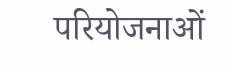परियोजनाओं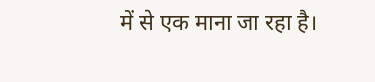में से एक माना जा रहा है।